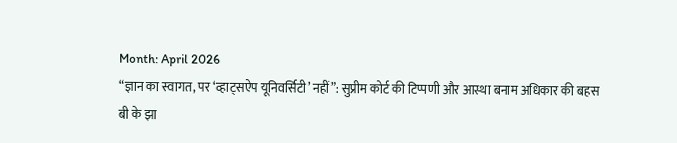Month: April 2026
“ज्ञान का स्वागत, पर ‘व्हाट्सऐप यूनिवर्सिटी’ नहीं”: सुप्रीम कोर्ट की टिप्पणी और आस्था बनाम अधिकार की बहस
बी के झा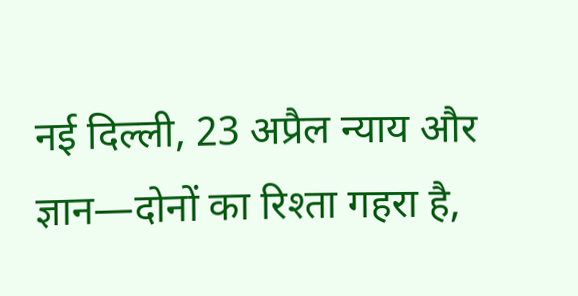नई दिल्ली, 23 अप्रैल न्याय और ज्ञान—दोनों का रिश्ता गहरा है,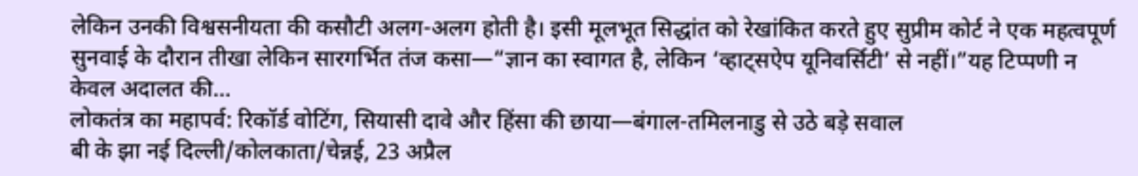लेकिन उनकी विश्वसनीयता की कसौटी अलग-अलग होती है। इसी मूलभूत सिद्धांत को रेखांकित करते हुए सुप्रीम कोर्ट ने एक महत्वपूर्ण सुनवाई के दौरान तीखा लेकिन सारगर्भित तंज कसा—“ज्ञान का स्वागत है, लेकिन ‘व्हाट्सऐप यूनिवर्सिटी’ से नहीं।”यह टिप्पणी न केवल अदालत की…
लोकतंत्र का महापर्व: रिकॉर्ड वोटिंग, सियासी दावे और हिंसा की छाया—बंगाल-तमिलनाडु से उठे बड़े सवाल
बी के झा नई दिल्ली/कोलकाता/चेन्नई, 23 अप्रैल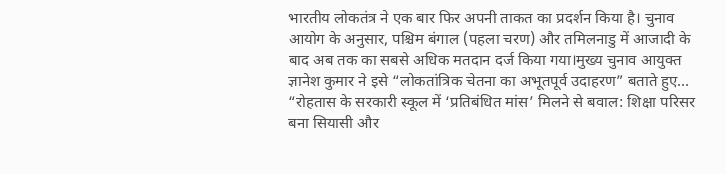भारतीय लोकतंत्र ने एक बार फिर अपनी ताकत का प्रदर्शन किया है। चुनाव आयोग के अनुसार, पश्चिम बंगाल (पहला चरण) और तमिलनाडु में आजादी के बाद अब तक का सबसे अधिक मतदान दर्ज किया गया।मुख्य चुनाव आयुक्त ज्ञानेश कुमार ने इसे “लोकतांत्रिक चेतना का अभूतपूर्व उदाहरण” बताते हुए…
“रोहतास के सरकारी स्कूल में ‘प्रतिबंधित मांस’ मिलने से बवाल: शिक्षा परिसर बना सियासी और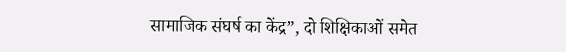सामाजिक संघर्ष का केंद्र”, दो शिक्षिकाओं समेत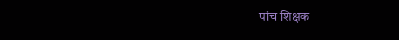पांच शिक्षक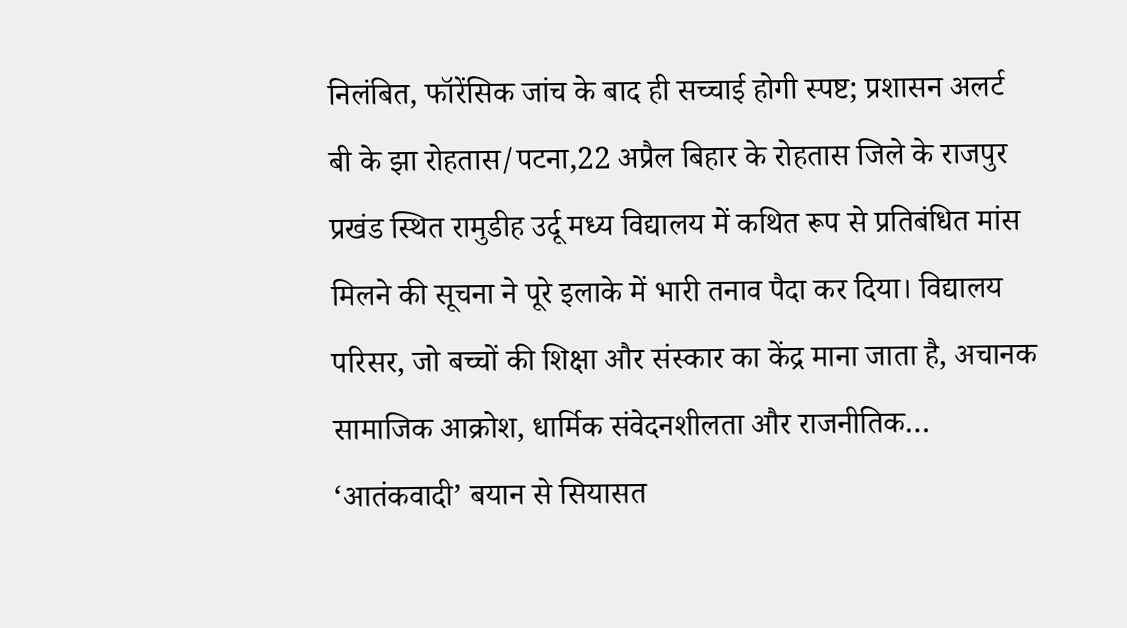निलंबित, फॉरेंसिक जांच के बाद ही सच्चाई होगी स्पष्ट; प्रशासन अलर्ट
बी के झा रोहतास/पटना,22 अप्रैल बिहार के रोहतास जिले के राजपुर प्रखंड स्थित रामुडीह उर्दू मध्य विद्यालय में कथित रूप से प्रतिबंधित मांस मिलने की सूचना ने पूरे इलाके में भारी तनाव पैदा कर दिया। विद्यालय परिसर, जो बच्चों की शिक्षा और संस्कार का केंद्र माना जाता है, अचानक सामाजिक आक्रोश, धार्मिक संवेदनशीलता और राजनीतिक…
‘आतंकवादी’ बयान से सियासत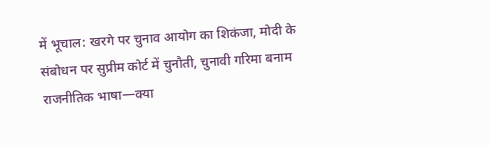में भूचाल: खरगे पर चुनाव आयोग का शिकंजा, मोदी के संबोधन पर सुप्रीम कोर्ट में चुनौती, चुनावी गरिमा बनाम राजनीतिक भाषा—क्या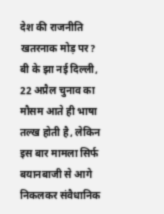देश की राजनीति खतरनाक मोड़ पर?
बी के झा नई दिल्ली, 22 अप्रैल चुनाव का मौसम आते ही भाषा तल्ख होती है, लेकिन इस बार मामला सिर्फ बयानबाजी से आगे निकलकर संवैधानिक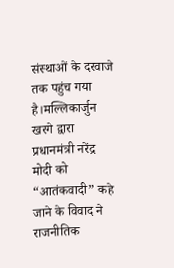संस्थाओं के दरवाजे तक पहुंच गया है।मल्लिकार्जुन खरगे द्वारा प्रधानमंत्री नरेंद्र मोदी को “आतंकवादी” कहे जाने के विवाद ने राजनीतिक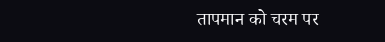तापमान को चरम पर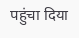पहुंचा दिया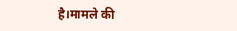है।मामले की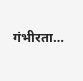गंभीरता…